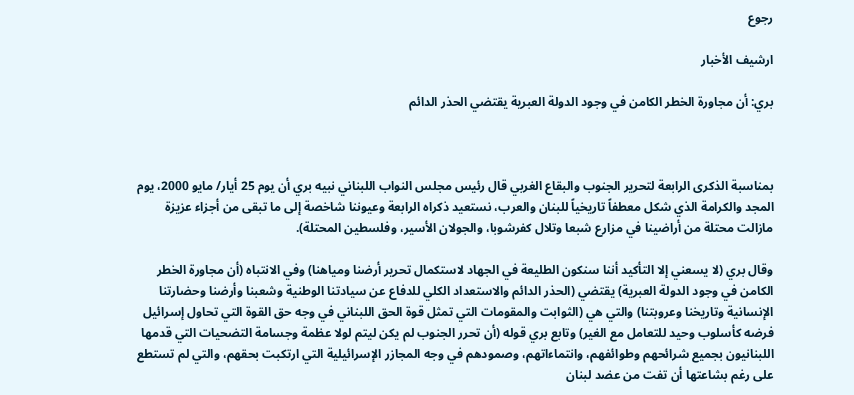رجوع

ارشيف الأخبار

بري: أن مجاورة الخطر الكامن في وجود الدولة العبرية يقتضي الحذر الدائم



بمناسبة الذكرى الرابعة لتحرير الجنوب والبقاع الغربي قال رئيس مجلس النواب اللبناني نبيه بري أن يوم 25 أيار/ مايو 2000، يوم المجد والكرامة الذي شكل معطفاً تاريخياً للبنان والعرب، نستعيد ذكراه الرابعة وعيوننا شاخصة إلى ما تبقى من أجزاء عزيزة مازالت محتلة من أراضينا في مزارع شبعا وتلال كفرشوبا، والجولان الأسير، وفلسطين المحتلة).

وقال بري (لا يسعني إلا التأكيد أننا سنكون الطليعة في الجهاد لاستكمال تحرير أرضنا ومياهنا) وفي الانتباه (أن مجاورة الخطر الكامن في وجود الدولة العبرية) يقتضي (الحذر الدائم والاستعداد الكلي للدفاع عن سيادتنا الوطنية وشعبنا وأرضنا وحضارتنا الإنسانية وتاريخنا وعروبتنا) والتي هي (الثوابت والمقومات التي تمثل قوة الحق اللبناني في وجه حق القوة التي تحاول إسرائيل فرضه كأسلوب وحيد للتعامل مع الغير) وتابع بري قوله (أن تحرر الجنوب لم يكن ليتم لولا عظمة وجسامة التضحيات التي قدمها اللبنانيون بجميع شرائحهم وطوائفهم، وانتماءاتهم، وصمودهم في وجه المجازر الإسرائيلية التي ارتكبت بحقهم، والتي لم تستطع على رغم بشاعتها أن تفت من عضد لبنان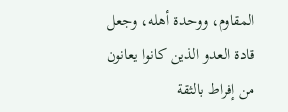المقاوم، ووحدة أهله، وجعل قادة العدو الذين كانوا يعانون من إفراط بالثقة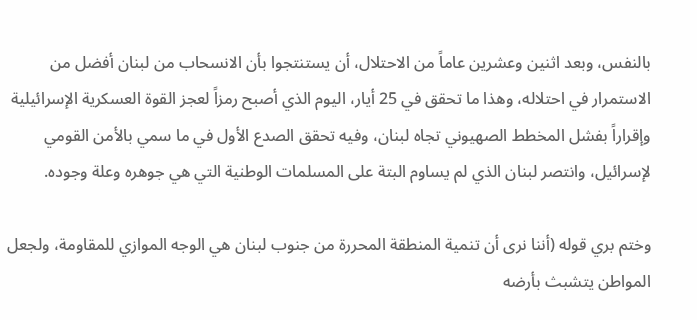بالنفس، وبعد اثنين وعشرين عاماً من الاحتلال، أن يستنتجوا بأن الانسحاب من لبنان أفضل من الاستمرار في احتلاله، وهذا ما تحقق في 25 أيار، اليوم الذي أصبح رمزاً لعجز القوة العسكرية الإسرائيلية وإقراراً بفشل المخطط الصهيوني تجاه لبنان، وفيه تحقق الصدع الأول في ما سمي بالأمن القومي لإسرائيل، وانتصر لبنان الذي لم يساوم البتة على المسلمات الوطنية التي هي جوهره وعلة وجوده.

وختم بري قوله (أننا نرى أن تنمية المنطقة المحررة من جنوب لبنان هي الوجه الموازي للمقاومة، ولجعل المواطن يتشبث بأرضه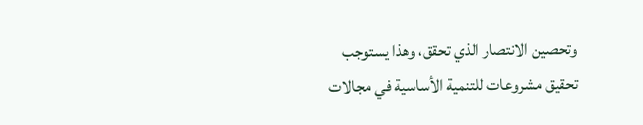وتحصين الانتصار الذي تحقق، وهذا يستوجب تحقيق مشروعات للتنمية الأساسية في مجالات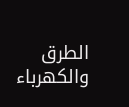الطرق والكهرباء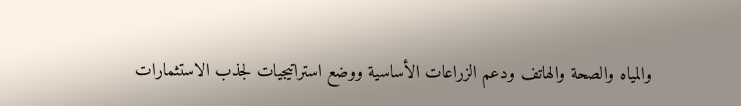والمياه والصحة والهاتف ودعم الزراعات الأساسية ووضع استراتيجيات لجذب الاستثمارات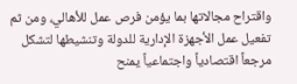واقتراح مجالاتها بما يؤمن فرص عمل للأهالي، ومن ثم تفعيل عمل الأجهزة الإدارية للدولة وتنشيطها لتشكل مرجعاً اقتصادياً واجتماعياً يمنح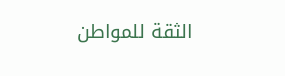الثقة للمواطن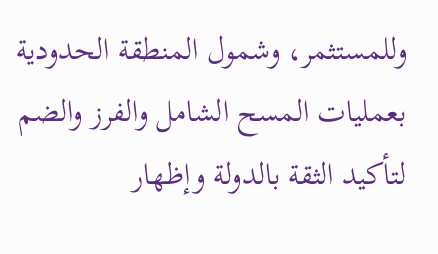وللمستثمر، وشمول المنطقة الحدودية بعمليات المسح الشامل والفرز والضم لتأكيد الثقة بالدولة وإظهار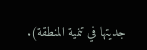جديتها في تنمية المنطقة).